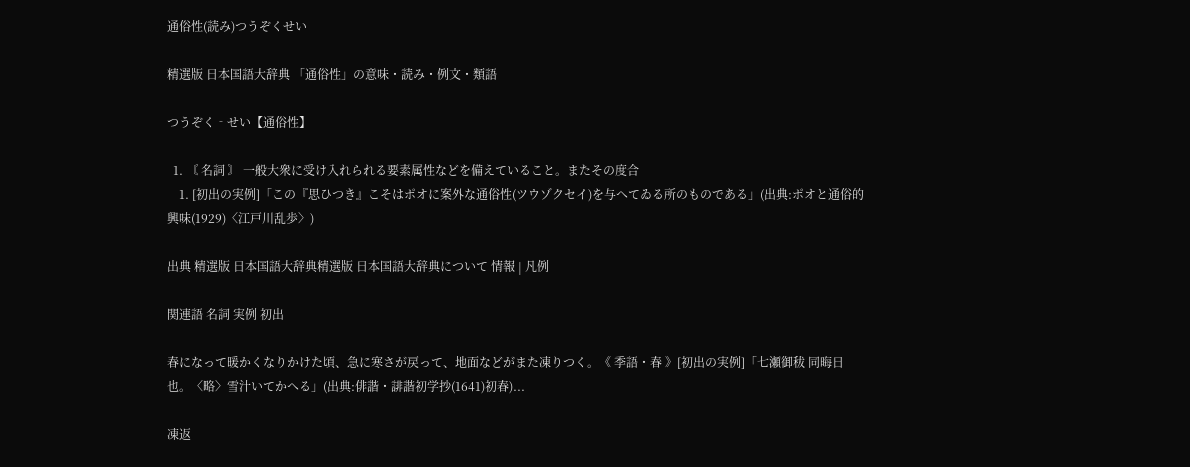通俗性(読み)つうぞくせい

精選版 日本国語大辞典 「通俗性」の意味・読み・例文・類語

つうぞく‐せい【通俗性】

  1. 〘 名詞 〙 一般大衆に受け入れられる要素属性などを備えていること。またその度合
    1. [初出の実例]「この『思ひつき』こそはポオに案外な通俗性(ツウゾクセイ)を与へてゐる所のものである」(出典:ポオと通俗的興味(1929)〈江戸川乱歩〉)

出典 精選版 日本国語大辞典精選版 日本国語大辞典について 情報 | 凡例

関連語 名詞 実例 初出

春になって暖かくなりかけた頃、急に寒さが戻って、地面などがまた凍りつく。《 季語・春 》[初出の実例]「七瀬御秡 同晦日也。〈略〉雪汁いてかへる」(出典:俳諧・誹諧初学抄(1641)初春)...

凍返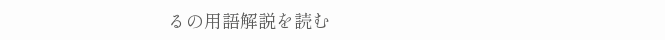るの用語解説を読む